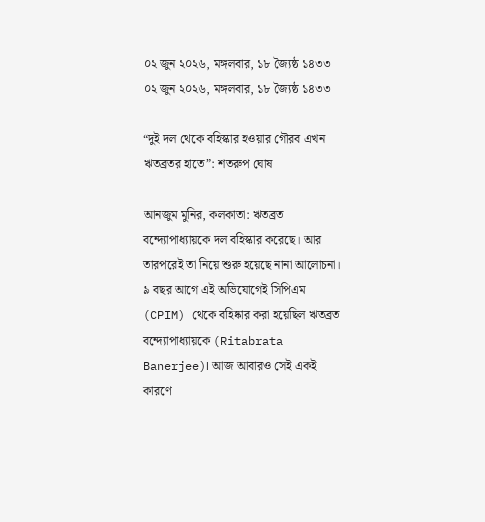০২ জুন ২০২৬, মঙ্গলবার, ১৮ জ্যৈষ্ঠ ১৪৩৩
০২ জুন ২০২৬, মঙ্গলবার, ১৮ জ্যৈষ্ঠ ১৪৩৩

“দুই দল থেকে বহিস্কার হওয়ার গৌরব এখন ঋতব্রতর হাতে”: শতরুপ ঘোষ

আনজুম মুনির, কলকাতা: ঋতব্রত বন্দ্যোপাধ্যায়কে দল বহিস্কার করেছে। আর তারপরেই তা নিয়ে শুরু হয়েছে নানা আলোচনা। ৯ বছর আগে এই অভিযোগেই সিপিএম (CPIM) থেকে বহিষ্কার করা হয়েছিল ঋতব্রত বন্দ্যোপাধ্যায়কে (Ritabrata Banerjee)। আজ আবারও সেই একই কারণে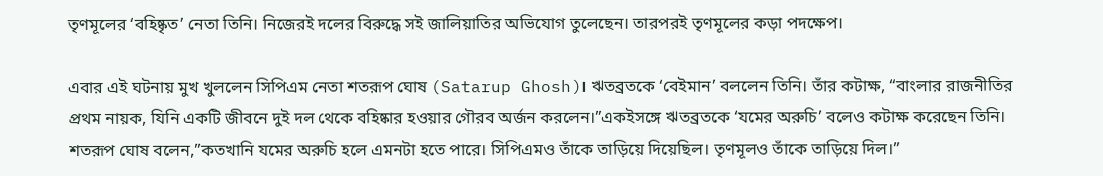তৃণমূলের ‘বহিষ্কৃত’ নেতা তিনি। নিজেরই দলের বিরুদ্ধে সই জালিয়াতির অভিযোগ তুলেছেন। তারপরই তৃণমূলের কড়া পদক্ষেপ।

এবার এই ঘটনায় মুখ খুললেন সিপিএম নেতা শতরূপ ঘোষ (Satarup Ghosh)। ঋতব্রতকে ‘বেইমান’ বললেন তিনি। তাঁর কটাক্ষ, “বাংলার রাজনীতির প্রথম নায়ক, যিনি একটি জীবনে দুই দল থেকে বহিষ্কার হওয়ার গৌরব অর্জন করলেন।”একইসঙ্গে ঋতব্রতকে ‘যমের অরুচি’ বলেও কটাক্ষ করেছেন তিনি। শতরূপ ঘোষ বলেন,”কতখানি যমের অরুচি হলে এমনটা হতে পারে। সিপিএমও তাঁকে তাড়িয়ে দিয়েছিল। তৃণমূলও তাঁকে তাড়িয়ে দিল।”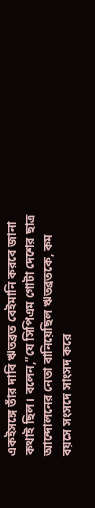একইসঙ্গে তাঁর দাবি ঋতব্রত বেইমানি করবে জানা কথাই ছিল। বলেন,”যে সিপিএম গোটা দেশের ছাত্র আন্দোলনের নেতা বানিয়েছিল ঋতব্রতকে, কম বয়সে সংসদে সাংসদ করে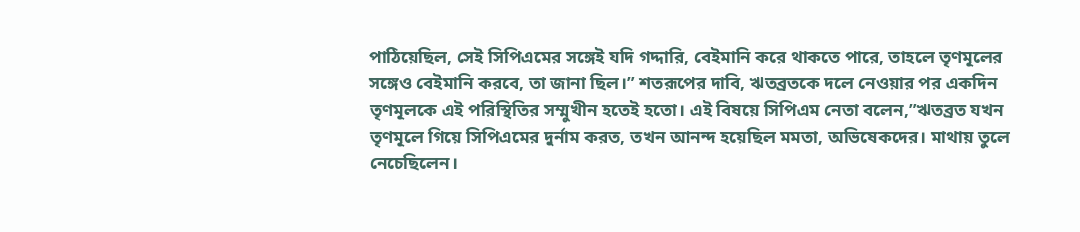পাঠিয়েছিল, সেই সিপিএমের সঙ্গেই যদি গদ্দারি, বেইমানি করে থাকতে পারে, তাহলে তৃণমূলের সঙ্গেও বেইমানি করবে, তা জানা ছিল।” শতরূপের দাবি, ঋতব্রতকে দলে নেওয়ার পর একদিন তৃণমূলকে এই পরিস্থিতির সম্মুখীন হতেই হতো। এই বিষয়ে সিপিএম নেতা বলেন,”ঋতব্রত যখন তৃণমূলে গিয়ে সিপিএমের দুর্নাম করত, তখন আনন্দ হয়েছিল মমতা, অভিষেকদের। মাথায় তুলে নেচেছিলেন।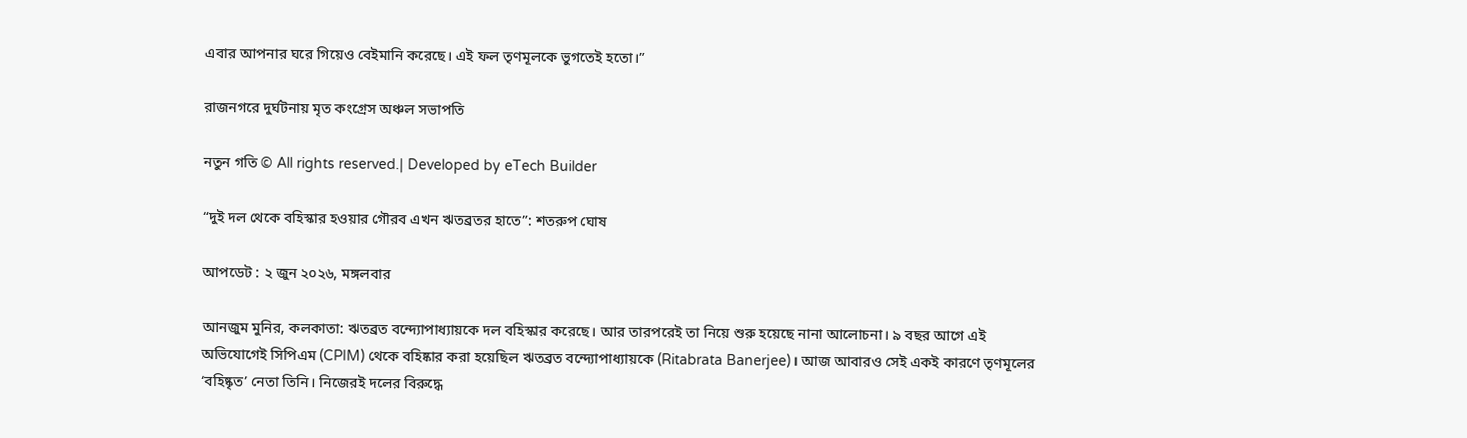এবার আপনার ঘরে গিয়েও বেইমানি করেছে। এই ফল তৃণমূলকে ভুগতেই হতো।”

রাজনগরে দুর্ঘটনায় মৃত কংগ্রেস অঞ্চল সভাপতি

নতুন গতি © All rights reserved.| Developed by eTech Builder

“দুই দল থেকে বহিস্কার হওয়ার গৌরব এখন ঋতব্রতর হাতে”: শতরুপ ঘোষ

আপডেট : ২ জুন ২০২৬, মঙ্গলবার

আনজুম মুনির, কলকাতা: ঋতব্রত বন্দ্যোপাধ্যায়কে দল বহিস্কার করেছে। আর তারপরেই তা নিয়ে শুরু হয়েছে নানা আলোচনা। ৯ বছর আগে এই অভিযোগেই সিপিএম (CPIM) থেকে বহিষ্কার করা হয়েছিল ঋতব্রত বন্দ্যোপাধ্যায়কে (Ritabrata Banerjee)। আজ আবারও সেই একই কারণে তৃণমূলের ‘বহিষ্কৃত’ নেতা তিনি। নিজেরই দলের বিরুদ্ধে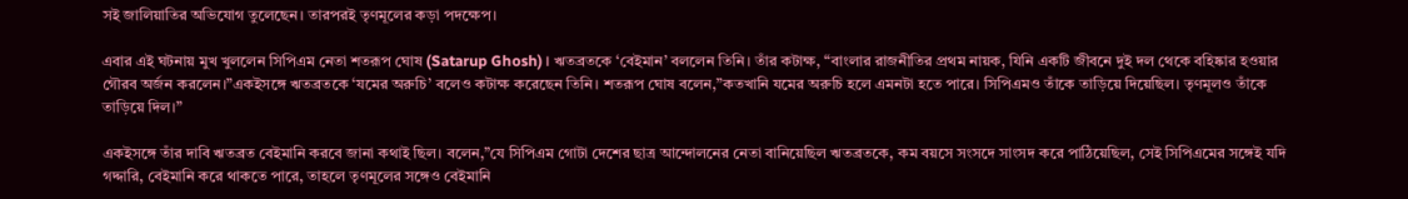সই জালিয়াতির অভিযোগ তুলেছেন। তারপরই তৃণমূলের কড়া পদক্ষেপ।

এবার এই ঘটনায় মুখ খুললেন সিপিএম নেতা শতরূপ ঘোষ (Satarup Ghosh)। ঋতব্রতকে ‘বেইমান’ বললেন তিনি। তাঁর কটাক্ষ, “বাংলার রাজনীতির প্রথম নায়ক, যিনি একটি জীবনে দুই দল থেকে বহিষ্কার হওয়ার গৌরব অর্জন করলেন।”একইসঙ্গে ঋতব্রতকে ‘যমের অরুচি’ বলেও কটাক্ষ করেছেন তিনি। শতরূপ ঘোষ বলেন,”কতখানি যমের অরুচি হলে এমনটা হতে পারে। সিপিএমও তাঁকে তাড়িয়ে দিয়েছিল। তৃণমূলও তাঁকে তাড়িয়ে দিল।”

একইসঙ্গে তাঁর দাবি ঋতব্রত বেইমানি করবে জানা কথাই ছিল। বলেন,”যে সিপিএম গোটা দেশের ছাত্র আন্দোলনের নেতা বানিয়েছিল ঋতব্রতকে, কম বয়সে সংসদে সাংসদ করে পাঠিয়েছিল, সেই সিপিএমের সঙ্গেই যদি গদ্দারি, বেইমানি করে থাকতে পারে, তাহলে তৃণমূলের সঙ্গেও বেইমানি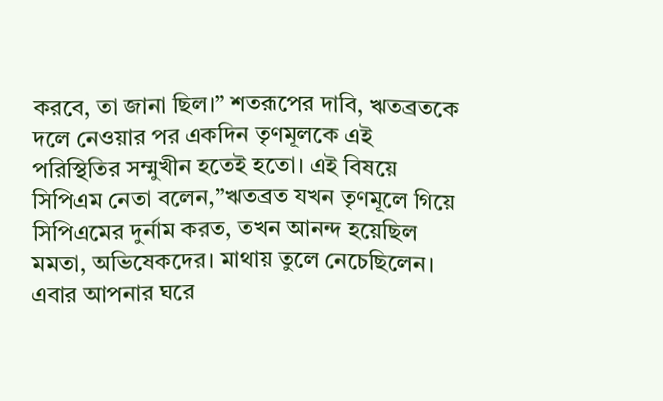করবে, তা জানা ছিল।” শতরূপের দাবি, ঋতব্রতকে দলে নেওয়ার পর একদিন তৃণমূলকে এই পরিস্থিতির সম্মুখীন হতেই হতো। এই বিষয়ে সিপিএম নেতা বলেন,”ঋতব্রত যখন তৃণমূলে গিয়ে সিপিএমের দুর্নাম করত, তখন আনন্দ হয়েছিল মমতা, অভিষেকদের। মাথায় তুলে নেচেছিলেন। এবার আপনার ঘরে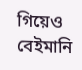গিয়েও বেইমানি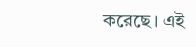করেছে। এই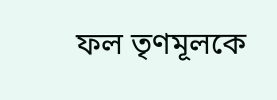ফল তৃণমূলকে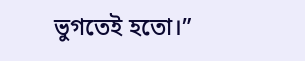ভুগতেই হতো।”